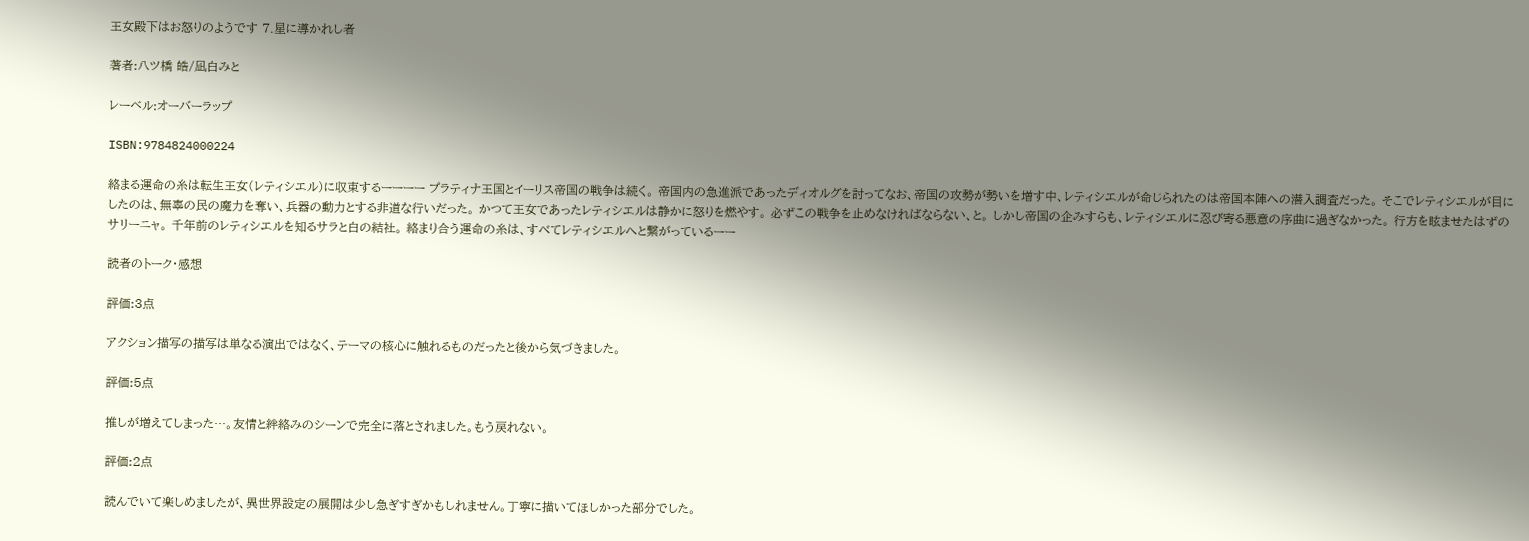王女殿下はお怒りのようです 7.星に導かれし者

著者:八ツ橋 皓/凪白みと

レーベル:オーバーラップ

ISBN:9784824000224

絡まる運命の糸は転生王女(レティシエル)に収束するーーーー プラティナ王国とイーリス帝国の戦争は続く。 帝国内の急進派であったディオルグを討ってなお、帝国の攻勢が勢いを増す中、レティシエルが命じられたのは帝国本陣への潜入調査だった。 そこでレティシエルが目にしたのは、無辜の民の魔力を奪い、兵器の動力とする非道な行いだった。 かつて王女であったレティシエルは静かに怒りを燃やす。 必ずこの戦争を止めなければならない、と。 しかし帝国の企みすらも、レティシエルに忍び寄る悪意の序曲に過ぎなかった。 行方を眩ませたはずのサリーニャ。 千年前のレティシエルを知るサラと白の結社。 絡まり合う運命の糸は、すべてレティシエルへと繋がっているーー

読者のトーク・感想

評価:3点

アクション描写の描写は単なる演出ではなく、テーマの核心に触れるものだったと後から気づきました。

評価:5点

推しが増えてしまった…。友情と絆絡みのシーンで完全に落とされました。もう戻れない。

評価:2点

読んでいて楽しめましたが、異世界設定の展開は少し急ぎすぎかもしれません。丁寧に描いてほしかった部分でした。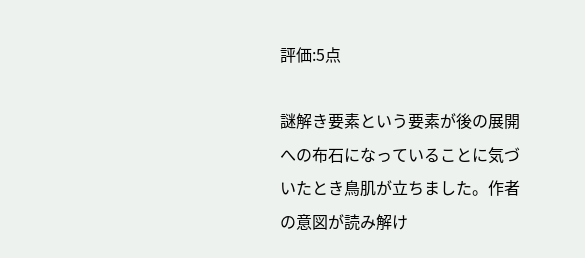評価:5点

謎解き要素という要素が後の展開への布石になっていることに気づいたとき鳥肌が立ちました。作者の意図が読み解け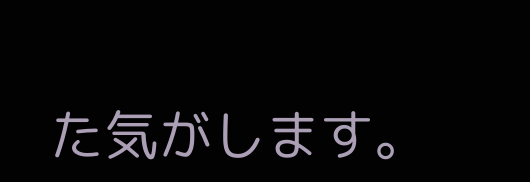た気がします。